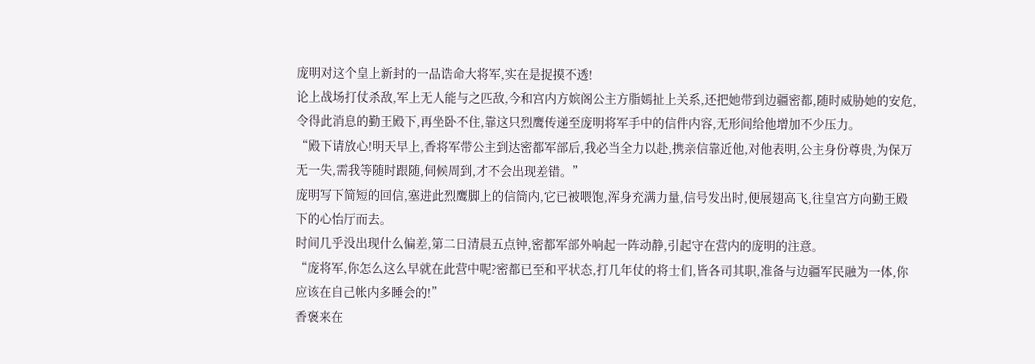庞明对这个皇上新封的一品诰命大将军,实在是捉摸不透!
论上战场打仗杀敌,军上无人能与之匹敌,今和宫内方嫔阁公主方脂嫣扯上关系,还把她带到边疆密都,随时威胁她的安危,令得此消息的勤王殿下,再坐卧不住,靠这只烈鹰传递至庞明将军手中的信件内容,无形间给他增加不少压力。
“殿下请放心!明天早上,香将军带公主到达密都军部后,我必当全力以赴,携亲信靠近他,对他表明,公主身份尊贵,为保万无一失,需我等随时跟随,伺候周到,才不会出现差错。”
庞明写下简短的回信,塞进此烈鹰脚上的信筒内,它已被喂饱,浑身充满力量,信号发出时,便展翅高飞,往皇宫方向勤王殿下的心怡厅而去。
时间几乎没出现什么偏差,第二日清晨五点钟,密都军部外响起一阵动静,引起守在营内的庞明的注意。
“庞将军,你怎么这么早就在此营中呢?密都已至和平状态,打几年仗的将士们,皆各司其职,准备与边疆军民融为一体,你应该在自己帐内多睡会的!”
香褒来在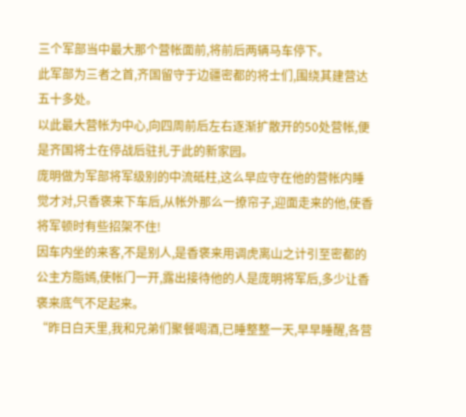三个军部当中最大那个营帐面前,将前后两辆马车停下。
此军部为三者之首,齐国留守于边疆密都的将士们,围绕其建营达五十多处。
以此最大营帐为中心,向四周前后左右逐渐扩散开的50处营帐,便是齐国将士在停战后驻扎于此的新家园。
庞明做为军部将军级别的中流砥柱,这么早应守在他的营帐内睡觉才对,只香褒来下车后,从帐外那么一撩帘子,迎面走来的他,使香将军顿时有些招架不住!
因车内坐的来客,不是别人,是香褒来用调虎离山之计引至密都的公主方脂嫣,使帐门一开,露出接待他的人是庞明将军后,多少让香褒来底气不足起来。
“昨日白天里,我和兄弟们聚餐喝酒,已睡整整一天,早早睡醒,各营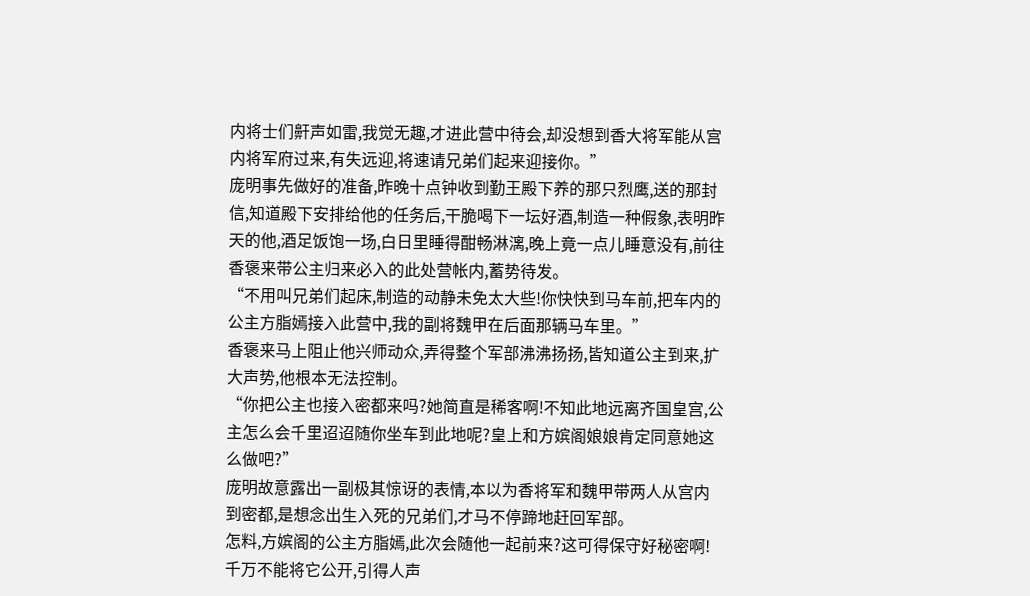内将士们鼾声如雷,我觉无趣,才进此营中待会,却没想到香大将军能从宫内将军府过来,有失远迎,将速请兄弟们起来迎接你。”
庞明事先做好的准备,昨晚十点钟收到勤王殿下养的那只烈鹰,送的那封信,知道殿下安排给他的任务后,干脆喝下一坛好酒,制造一种假象,表明昨天的他,酒足饭饱一场,白日里睡得酣畅淋漓,晚上竟一点儿睡意没有,前往香褒来带公主归来必入的此处营帐内,蓄势待发。
“不用叫兄弟们起床,制造的动静未免太大些!你快快到马车前,把车内的公主方脂嫣接入此营中,我的副将魏甲在后面那辆马车里。”
香褒来马上阻止他兴师动众,弄得整个军部沸沸扬扬,皆知道公主到来,扩大声势,他根本无法控制。
“你把公主也接入密都来吗?她简直是稀客啊!不知此地远离齐国皇宫,公主怎么会千里迢迢随你坐车到此地呢?皇上和方嫔阁娘娘肯定同意她这么做吧?”
庞明故意露出一副极其惊讶的表情,本以为香将军和魏甲带两人从宫内到密都,是想念出生入死的兄弟们,才马不停蹄地赶回军部。
怎料,方嫔阁的公主方脂嫣,此次会随他一起前来?这可得保守好秘密啊!千万不能将它公开,引得人声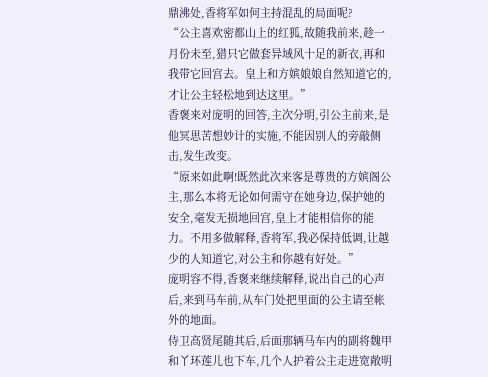鼎沸处,香将军如何主持混乱的局面呢?
“公主喜欢密都山上的红狐,故随我前来,趁一月份未至,猎只它做套异域风十足的新衣,再和我带它回宫去。皇上和方嫔娘娘自然知道它的,才让公主轻松地到达这里。”
香褒来对庞明的回答,主次分明,引公主前来,是他冥思苦想妙计的实施,不能因别人的旁敲侧击,发生改变。
“原来如此啊!既然此次来客是尊贵的方嫔阁公主,那么本将无论如何需守在她身边,保护她的安全,毫发无损地回宫,皇上才能相信你的能力。不用多做解释,香将军,我必保持低调,让越少的人知道它,对公主和你越有好处。”
庞明容不得,香褒来继续解释,说出自己的心声后,来到马车前,从车门处把里面的公主请至帐外的地面。
侍卫高贤尾随其后,后面那辆马车内的副将魏甲和丫环莲儿也下车,几个人护着公主走进宽敞明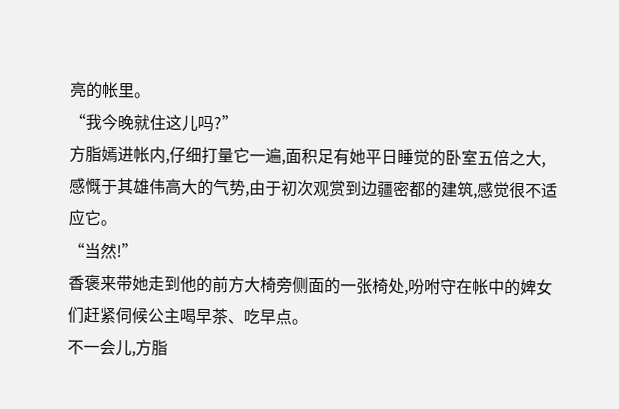亮的帐里。
“我今晚就住这儿吗?”
方脂嫣进帐内,仔细打量它一遍,面积足有她平日睡觉的卧室五倍之大,感慨于其雄伟高大的气势,由于初次观赏到边疆密都的建筑,感觉很不适应它。
“当然!”
香褒来带她走到他的前方大椅旁侧面的一张椅处,吩咐守在帐中的婢女们赶紧伺候公主喝早茶、吃早点。
不一会儿,方脂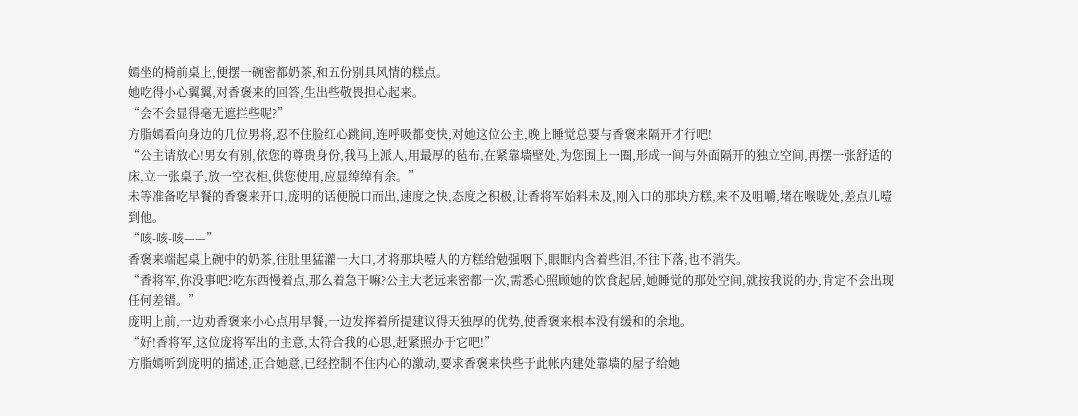嫣坐的椅前桌上,便摆一碗密都奶茶,和五份别具风情的糕点。
她吃得小心翼翼,对香褒来的回答,生出些敬畏担心起来。
“会不会显得毫无遮拦些呢?”
方脂嫣看向身边的几位男将,忍不住脸红心跳间,连呼吸都变快,对她这位公主,晚上睡觉总要与香褒来隔开才行吧!
“公主请放心!男女有别,依您的尊贵身份,我马上派人,用最厚的毡布,在紧靠墙壁处,为您围上一圈,形成一间与外面隔开的独立空间,再摆一张舒适的床,立一张桌子,放一空衣柜,供您使用,应显绰绰有余。”
未等准备吃早餐的香褒来开口,庞明的话便脱口而出,速度之快,态度之积极,让香将军始料未及,刚入口的那块方糕,来不及咀嚼,堵在喉咙处,差点儿噎到他。
“咳-咳-咳——”
香褒来端起桌上碗中的奶茶,往肚里猛灌一大口,才将那块噎人的方糕给勉强咽下,眼眶内含着些泪,不往下落,也不消失。
“香将军,你没事吧?吃东西慢着点,那么着急干嘛?公主大老远来密都一次,需悉心照顾她的饮食起居,她睡觉的那处空间,就按我说的办,肯定不会出现任何差错。”
庞明上前,一边劝香褒来小心点用早餐,一边发挥着所提建议得天独厚的优势,使香褒来根本没有缓和的余地。
“好!香将军,这位庞将军出的主意,太符合我的心思,赶紧照办于它吧!”
方脂嫣听到庞明的描述,正合她意,已经控制不住内心的激动,要求香褒来快些于此帐内建处靠墙的屋子给她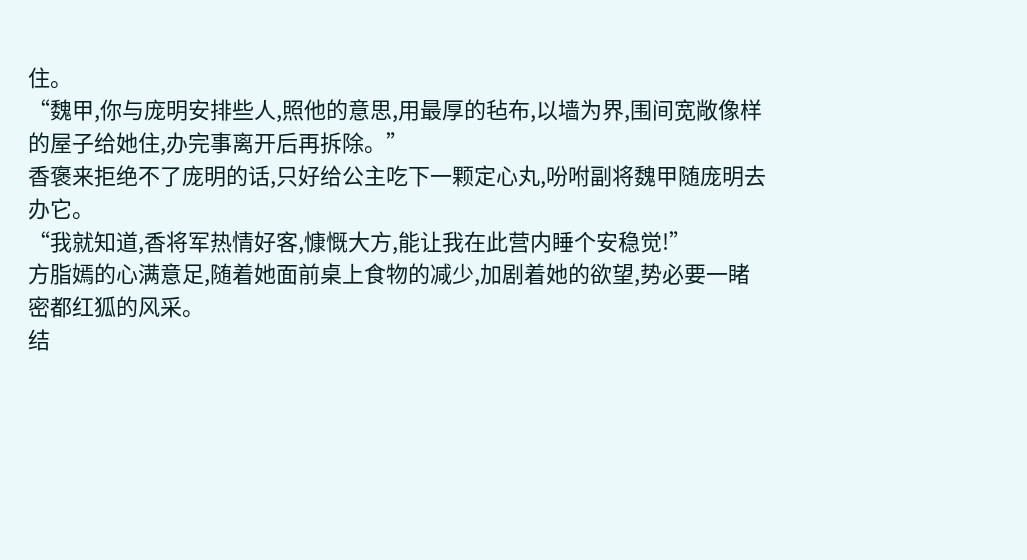住。
“魏甲,你与庞明安排些人,照他的意思,用最厚的毡布,以墙为界,围间宽敞像样的屋子给她住,办完事离开后再拆除。”
香褒来拒绝不了庞明的话,只好给公主吃下一颗定心丸,吩咐副将魏甲随庞明去办它。
“我就知道,香将军热情好客,慷慨大方,能让我在此营内睡个安稳觉!”
方脂嫣的心满意足,随着她面前桌上食物的减少,加剧着她的欲望,势必要一睹密都红狐的风采。
结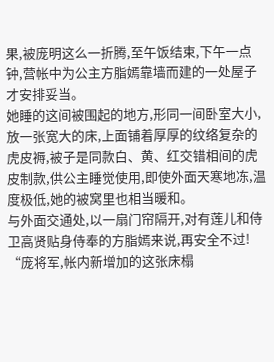果,被庞明这么一折腾,至午饭结束,下午一点钟,营帐中为公主方脂嫣靠墙而建的一处屋子才安排妥当。
她睡的这间被围起的地方,形同一间卧室大小,放一张宽大的床,上面铺着厚厚的纹络复杂的虎皮褥,被子是同款白、黄、红交错相间的虎皮制款,供公主睡觉使用,即使外面天寒地冻,温度极低,她的被窝里也相当暖和。
与外面交通处,以一扇门帘隔开,对有莲儿和侍卫高贤贴身侍奉的方脂嫣来说,再安全不过!
“庞将军,帐内新增加的这张床榻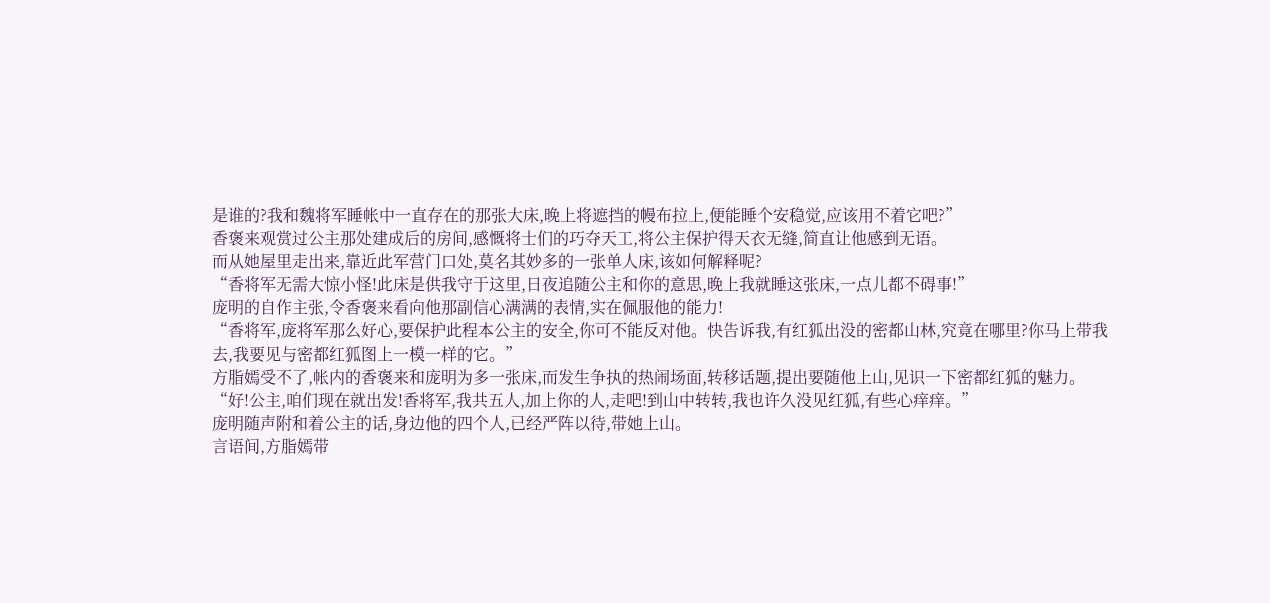是谁的?我和魏将军睡帐中一直存在的那张大床,晚上将遮挡的幔布拉上,便能睡个安稳觉,应该用不着它吧?”
香褒来观赏过公主那处建成后的房间,感慨将士们的巧夺天工,将公主保护得天衣无缝,简直让他感到无语。
而从她屋里走出来,靠近此军营门口处,莫名其妙多的一张单人床,该如何解释呢?
“香将军无需大惊小怪!此床是供我守于这里,日夜追随公主和你的意思,晚上我就睡这张床,一点儿都不碍事!”
庞明的自作主张,令香褒来看向他那副信心满满的表情,实在佩服他的能力!
“香将军,庞将军那么好心,要保护此程本公主的安全,你可不能反对他。快告诉我,有红狐出没的密都山林,究竟在哪里?你马上带我去,我要见与密都红狐图上一模一样的它。”
方脂嫣受不了,帐内的香褒来和庞明为多一张床,而发生争执的热闹场面,转移话题,提出要随他上山,见识一下密都红狐的魅力。
“好!公主,咱们现在就出发!香将军,我共五人,加上你的人,走吧!到山中转转,我也许久没见红狐,有些心痒痒。”
庞明随声附和着公主的话,身边他的四个人,已经严阵以待,带她上山。
言语间,方脂嫣带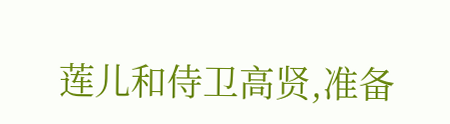莲儿和侍卫高贤,准备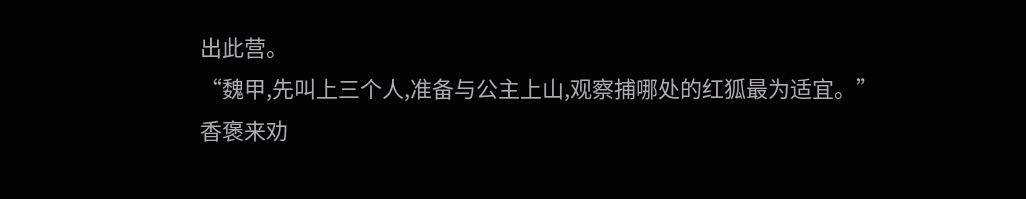出此营。
“魏甲,先叫上三个人,准备与公主上山,观察捕哪处的红狐最为适宜。”
香褒来劝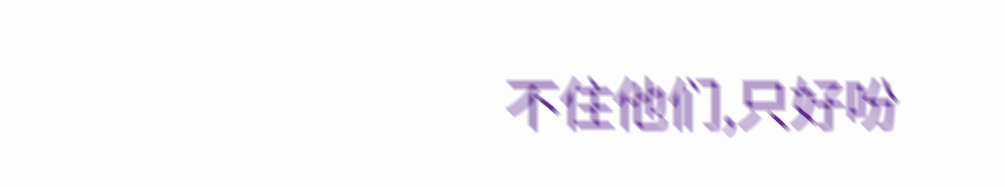不住他们,只好吩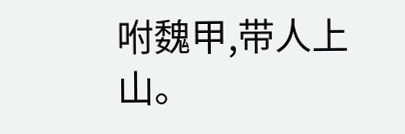咐魏甲,带人上山。